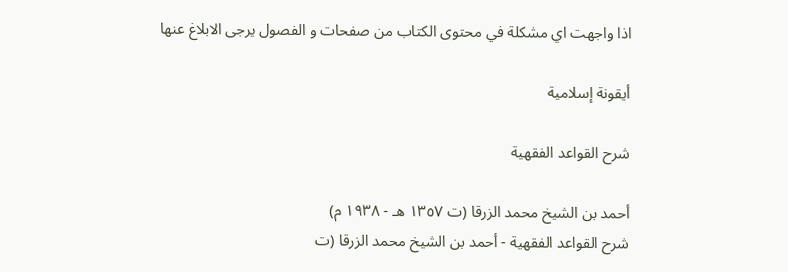اذا واجهت اي مشكلة في محتوى الكتاب من صفحات و الفصول يرجى الابلاغ عنها

أيقونة إسلامية

شرح القواعد الفقهية

أحمد بن الشيخ محمد الزرقا (ت ١٣٥٧ هـ - ١٩٣٨ م)
شرح القواعد الفقهية - أحمد بن الشيخ محمد الزرقا (ت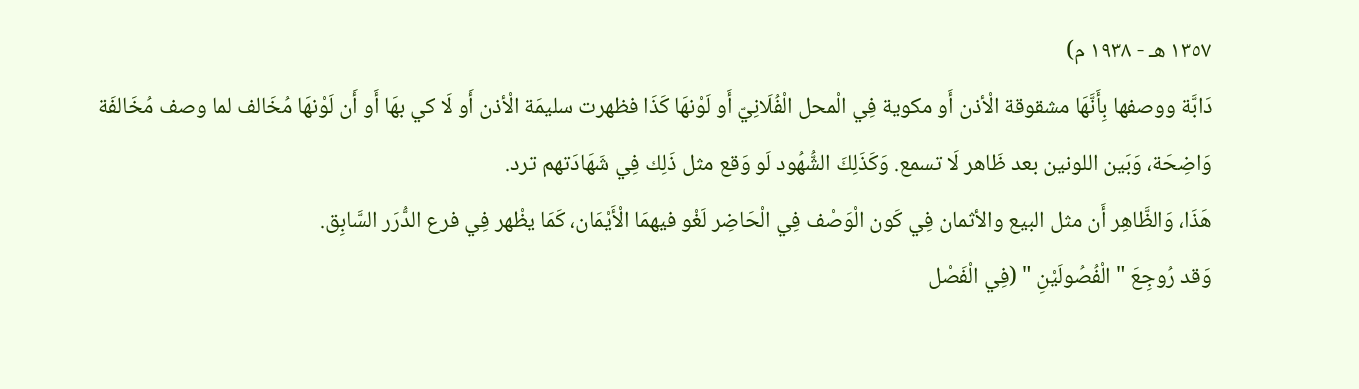١٣٥٧ هـ - ١٩٣٨ م)
دَابَّة ووصفها بِأَنَّهَا مشقوقة الْأذن أَو مكوية فِي الْمحل الْفُلَانِيّ أَو لَوْنهَا كَذَا فظهرت سليمَة الْأذن أَو لَا كي بهَا أَو أَن لَوْنهَا مُخَالف لما وصف مُخَالفَة وَاضِحَة، وَبَين اللونين بعد ظَاهر لَا تسمع. وَكَذَلِكَ الشُّهُود لَو وَقع مثل ذَلِك فِي شَهَادَتهم ترد.
هَذَا، وَالظَّاهِر أَن مثل البيع والأثمان فِي كَون الْوَصْف فِي الْحَاضِر لَغْو فيهمَا الْأَيْمَان، كَمَا يظْهر فِي فرع الدُّرَر السَّابِق.
وَقد رُوجِعَ " الْفُصُولَيْنِ " (فِي الْفَصْل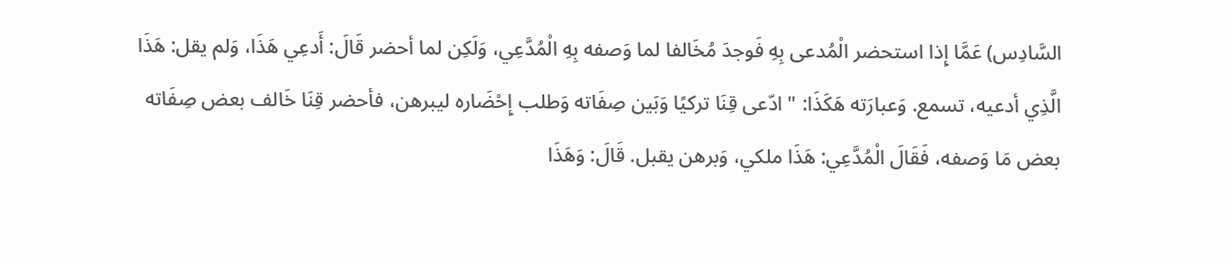السَّادِس) عَمَّا إِذا استحضر الْمُدعى بِهِ فَوجدَ مُخَالفا لما وَصفه بِهِ الْمُدَّعِي، وَلَكِن لما أحضر قَالَ: أَدعِي هَذَا، وَلم يقل: هَذَا الَّذِي أدعيه، تسمع. وَعبارَته هَكَذَا: " ادّعى قِنَا تركيًا وَبَين صِفَاته وَطلب إِحْضَاره ليبرهن، فأحضر قِنَا خَالف بعض صِفَاته بعض مَا وَصفه، فَقَالَ الْمُدَّعِي: هَذَا ملكي، وَبرهن يقبل. قَالَ: وَهَذَا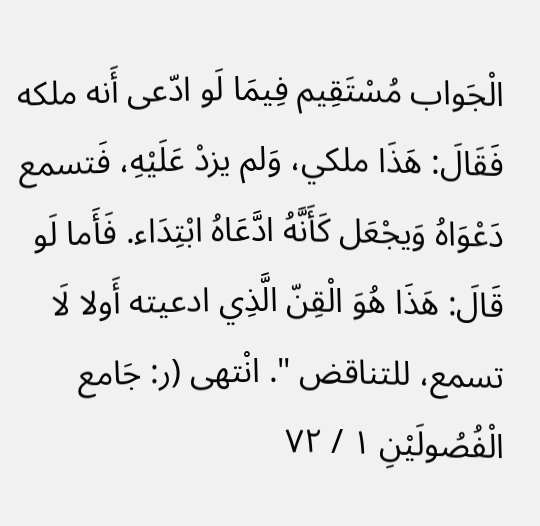الْجَواب مُسْتَقِيم فِيمَا لَو ادّعى أَنه ملكه فَقَالَ: هَذَا ملكي، وَلم يزدْ عَلَيْهِ، فَتسمع دَعْوَاهُ وَيجْعَل كَأَنَّهُ ادَّعَاهُ ابْتِدَاء. فَأَما لَو قَالَ: هَذَا هُوَ الْقِنّ الَّذِي ادعيته أَولا لَا تسمع، للتناقض ". انْتهى (ر: جَامع الْفُصُولَيْنِ ١ / ٧٢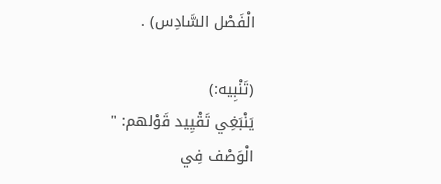الْفَصْل السَّادِس) .

(تَنْبِيه:)
يَنْبَغِي تَقْيِيد قَوْلهم: " الْوَصْف فِي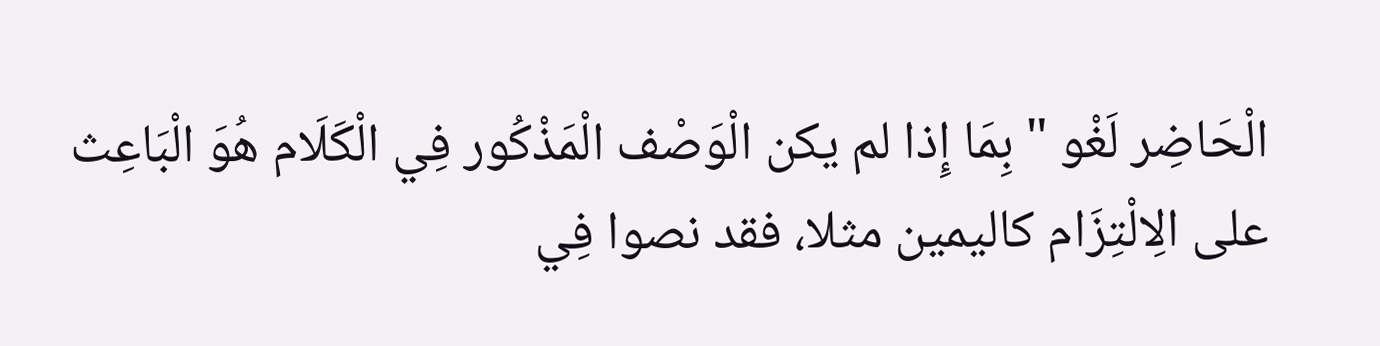الْحَاضِر لَغْو " بِمَا إِذا لم يكن الْوَصْف الْمَذْكُور فِي الْكَلَام هُوَ الْبَاعِث على الِالْتِزَام كاليمين مثلا، فقد نصوا فِي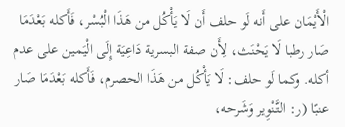الْأَيْمَان على أَنه لَو حلف أَن لَا يَأْكُل من هَذَا الْبُسْر، فَأَكله بَعْدَمَا صَار رطبا لَا يَحْنَث، لِأَن صفة البسرية دَاعِيَة إِلَى الْيَمين على عدم أكله. وكما لَو حلف: لَا يَأْكُل من هَذَا الحصرم، فَأَكله بَعْدَمَا صَار عنبًا (ر: التَّنْوِير وَشَرحه،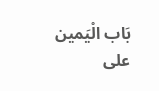بَاب الْيَمين على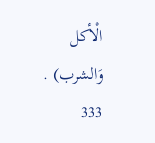الْأكل وَالشرب) .
333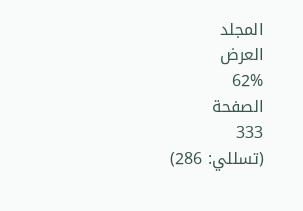المجلد
العرض
62%
الصفحة
333
(تسللي: 286)